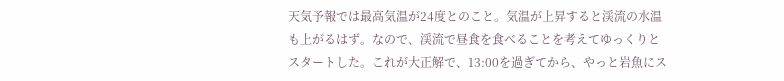天気予報では最高気温が24度とのこと。気温が上昇すると渓流の水温も上がるはず。なので、渓流で昼食を食べることを考えてゆっくりとスタートした。これが大正解で、13:00を過ぎてから、やっと岩魚にス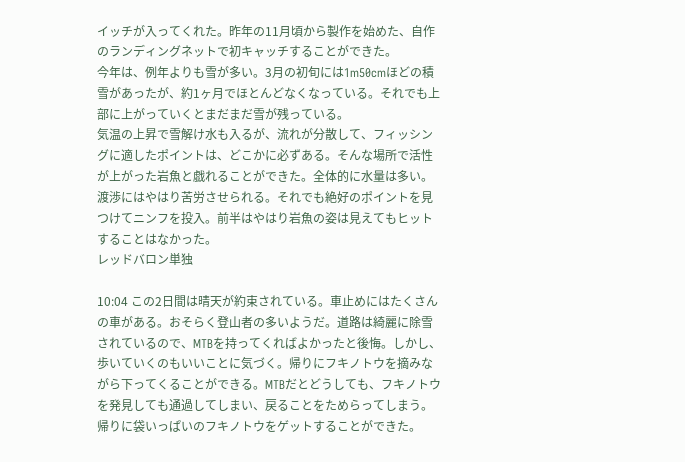イッチが入ってくれた。昨年の11月頃から製作を始めた、自作のランディングネットで初キャッチすることができた。
今年は、例年よりも雪が多い。3月の初旬には1m50cmほどの積雪があったが、約1ヶ月でほとんどなくなっている。それでも上部に上がっていくとまだまだ雪が残っている。
気温の上昇で雪解け水も入るが、流れが分散して、フィッシングに適したポイントは、どこかに必ずある。そんな場所で活性が上がった岩魚と戯れることができた。全体的に水量は多い。渡渉にはやはり苦労させられる。それでも絶好のポイントを見つけてニンフを投入。前半はやはり岩魚の姿は見えてもヒットすることはなかった。
レッドバロン単独

10:04 この2日間は晴天が約束されている。車止めにはたくさんの車がある。おそらく登山者の多いようだ。道路は綺麗に除雪されているので、MTBを持ってくればよかったと後悔。しかし、歩いていくのもいいことに気づく。帰りにフキノトウを摘みながら下ってくることができる。MTBだとどうしても、フキノトウを発見しても通過してしまい、戻ることをためらってしまう。帰りに袋いっぱいのフキノトウをゲットすることができた。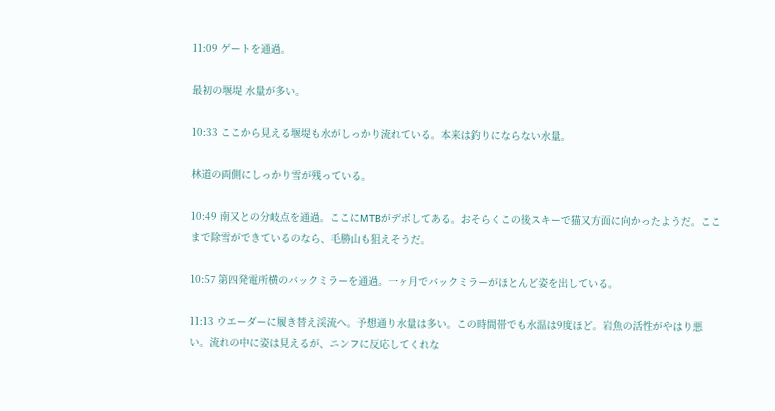11:09 ゲートを通過。

最初の堰堤 水量が多い。

10:33 ここから見える堰堤も水がしっかり流れている。本来は釣りにならない水量。

林道の両側にしっかり雪が残っている。

10:49 南又との分岐点を通過。ここにMTBがデポしてある。おそらくこの後スキーで猫又方面に向かったようだ。ここまで除雪ができているのなら、毛勝山も狙えそうだ。

10:57 第四発電所横のバックミラーを通過。一ヶ月でバックミラーがほとんど姿を出している。

11:13 ウエーダーに履き替え渓流へ。予想通り水量は多い。この時間帯でも水温は9度ほど。岩魚の活性がやはり悪い。流れの中に姿は見えるが、ニンフに反応してくれな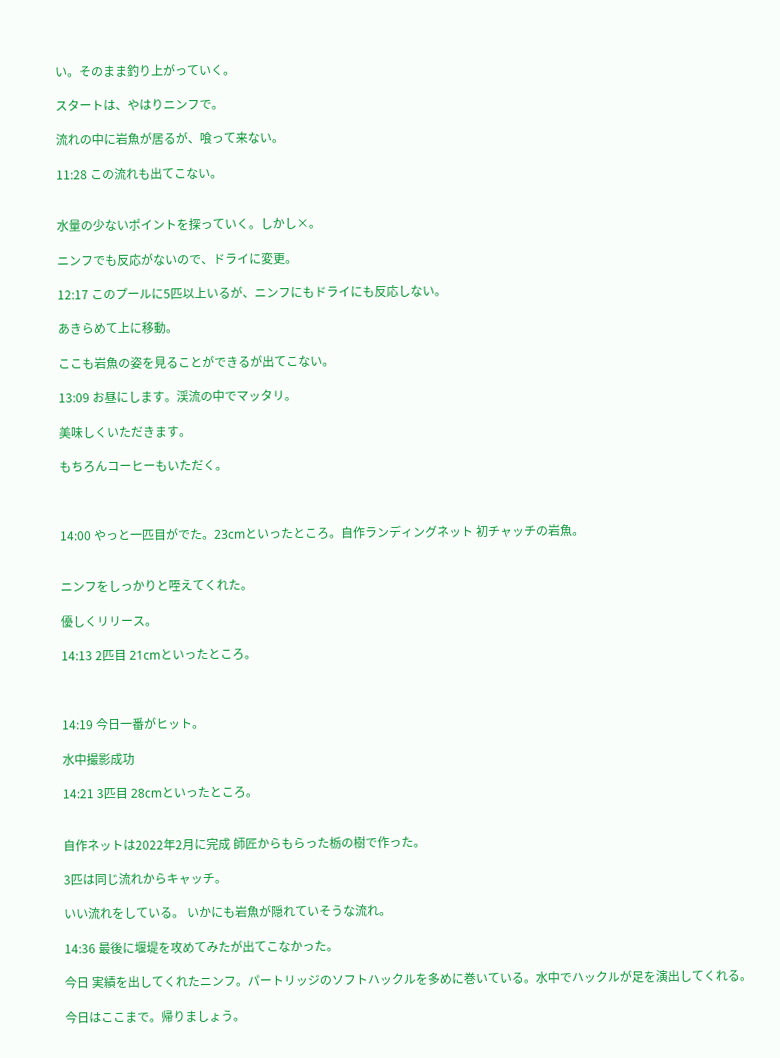い。そのまま釣り上がっていく。

スタートは、やはりニンフで。

流れの中に岩魚が居るが、喰って来ない。

11:28 この流れも出てこない。


水量の少ないポイントを探っていく。しかし×。

ニンフでも反応がないので、ドライに変更。

12:17 このプールに5匹以上いるが、ニンフにもドライにも反応しない。

あきらめて上に移動。

ここも岩魚の姿を見ることができるが出てこない。

13:09 お昼にします。渓流の中でマッタリ。

美味しくいただきます。

もちろんコーヒーもいただく。



14:00 やっと一匹目がでた。23cmといったところ。自作ランディングネット 初チャッチの岩魚。


ニンフをしっかりと咥えてくれた。

優しくリリース。

14:13 2匹目 21cmといったところ。



14:19 今日一番がヒット。

水中撮影成功

14:21 3匹目 28cmといったところ。


自作ネットは2022年2月に完成 師匠からもらった栃の樹で作った。

3匹は同じ流れからキャッチ。

いい流れをしている。 いかにも岩魚が隠れていそうな流れ。

14:36 最後に堰堤を攻めてみたが出てこなかった。

今日 実績を出してくれたニンフ。パートリッジのソフトハックルを多めに巻いている。水中でハックルが足を演出してくれる。

今日はここまで。帰りましょう。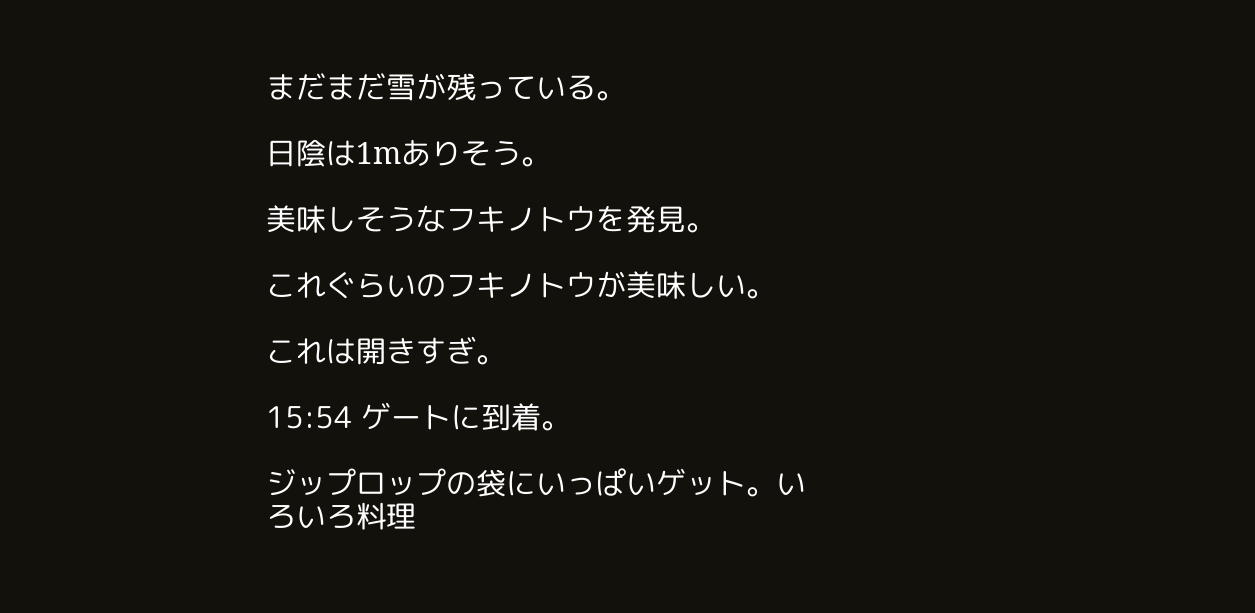まだまだ雪が残っている。

日陰は1mありそう。

美味しそうなフキノトウを発見。

これぐらいのフキノトウが美味しい。

これは開きすぎ。

15:54 ゲートに到着。

ジップロップの袋にいっぱいゲット。いろいろ料理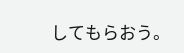してもらおう。